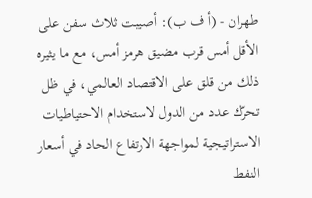طهران - (أ ف ب): أصيبت ثلاث سفن على الأقل أمس قرب مضيق هرمز أمس، مع ما يثيره ذلك من قلق على الاقتصاد العالمي، في ظل تحرّك عدد من الدول لاستخدام الاحتياطيات الاستراتيجية لمواجهة الارتفاع الحاد في أسعار النفط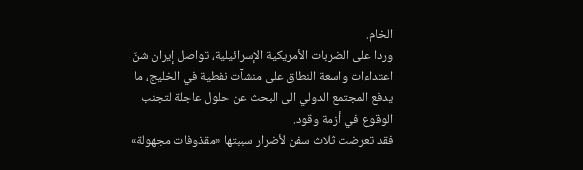الخام.
وردا على الضربات الأمريكية الإسرائيلية، تواصل إيران شنّ اعتداءات واسعة النطاق على منشآت نفطية في الخليج، ما يدفع المجتمع الدولي الى البحث عن حلول عاجلة لتجنب الوقوع في أزمة وقود.
فقد تعرضت ثلاث سفن لأضرار سببتها «مقذوفات مجهولة»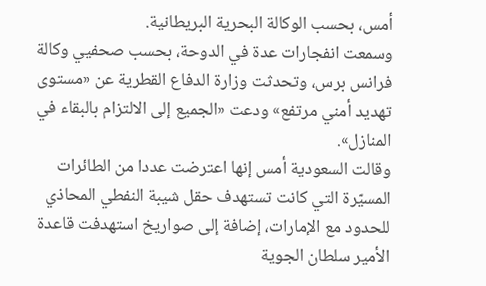أمس، بحسب الوكالة البحرية البريطانية.
وسمعت انفجارات عدة في الدوحة، بحسب صحفيي وكالة فرانس برس، وتحدثت وزارة الدفاع القطرية عن «مستوى تهديد أمني مرتفع» ودعت «الجميع إلى الالتزام بالبقاء في المنازل».
وقالت السعودية أمس إنها اعترضت عددا من الطائرات المسيّرة التي كانت تستهدف حقل شيبة النفطي المحاذي للحدود مع الإمارات، إضافة إلى صواريخ استهدفت قاعدة الأمير سلطان الجوية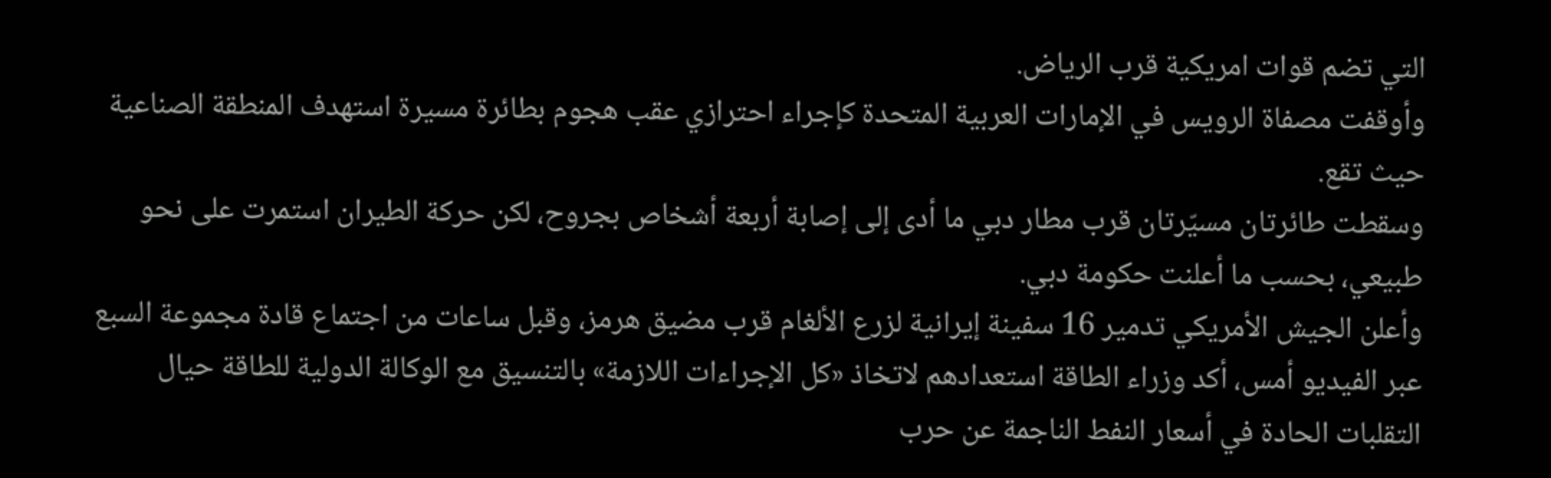التي تضم قوات امريكية قرب الرياض.
وأوقفت مصفاة الرويس في الإمارات العربية المتحدة كإجراء احترازي عقب هجوم بطائرة مسيرة استهدف المنطقة الصناعية حيث تقع.
وسقطت طائرتان مسيّرتان قرب مطار دبي ما أدى إلى إصابة أربعة أشخاص بجروح، لكن حركة الطيران استمرت على نحو طبيعي، بحسب ما أعلنت حكومة دبي.
وأعلن الجيش الأمريكي تدمير 16 سفينة إيرانية لزرع الألغام قرب مضيق هرمز، وقبل ساعات من اجتماع قادة مجموعة السبع عبر الفيديو أمس، أكد وزراء الطاقة استعدادهم لاتخاذ «كل الإجراءات اللازمة» بالتنسيق مع الوكالة الدولية للطاقة حيال التقلبات الحادة في أسعار النفط الناجمة عن حرب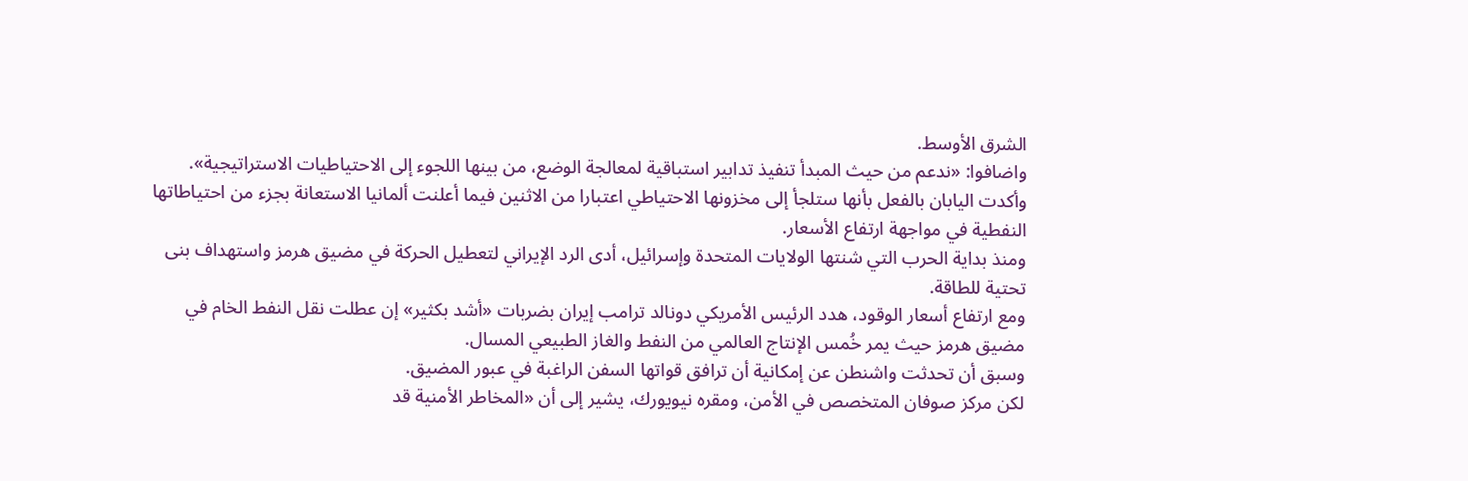الشرق الأوسط.
واضافوا: «ندعم من حيث المبدأ تنفيذ تدابير استباقية لمعالجة الوضع، من بينها اللجوء إلى الاحتياطيات الاستراتيجية».
وأكدت اليابان بالفعل بأنها ستلجأ إلى مخزونها الاحتياطي اعتبارا من الاثنين فيما أعلنت ألمانيا الاستعانة بجزء من احتياطاتها النفطية في مواجهة ارتفاع الأسعار.
ومنذ بداية الحرب التي شنتها الولايات المتحدة وإسرائيل، أدى الرد الإيراني لتعطيل الحركة في مضيق هرمز واستهداف بنى تحتية للطاقة.
ومع ارتفاع أسعار الوقود، هدد الرئيس الأمريكي دونالد ترامب إيران بضربات «أشد بكثير» إن عطلت نقل النفط الخام في مضيق هرمز حيث يمر خُمس الإنتاج العالمي من النفط والغاز الطبيعي المسال.
وسبق أن تحدثت واشنطن عن إمكانية أن ترافق قواتها السفن الراغبة في عبور المضيق.
لكن مركز صوفان المتخصص في الأمن، ومقره نيويورك، يشير إلى أن «المخاطر الأمنية قد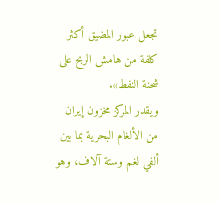تجعل عبور المضيق أكثر كلفة من هامش الربح على شحنة النفط».
ويقدر المركز مخزون إيران من الألغام البحرية بما بين ألفي لغم وستة آلاف، وهو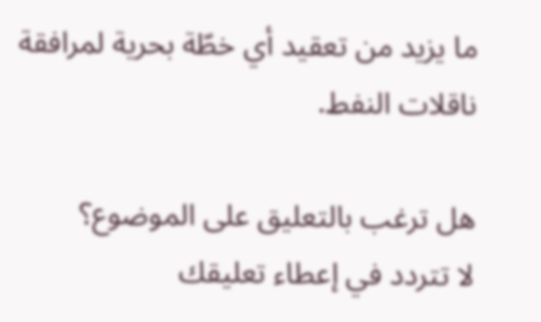ما يزيد من تعقيد أي خطّة بحرية لمرافقة ناقلات النفط.

هل ترغب بالتعليق على الموضوع؟
لا تتردد في إعطاء تعليقك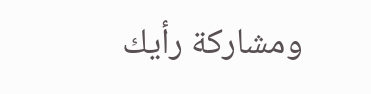ومشاركة رأيك